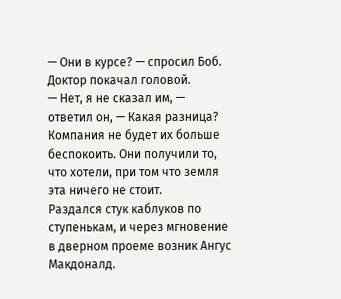— Они в курсе? — спросил Боб.
Доктор покачал головой.
— Нет, я не сказал им, — ответил он, — Какая разница? Компания не будет их больше беспокоить. Они получили то, что хотели, при том что земля эта ничего не стоит.
Раздался стук каблуков по ступенькам, и через мгновение в дверном проеме возник Ангус Макдоналд.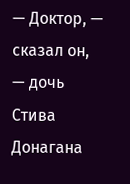— Доктор, — сказал он, — дочь Стива Донагана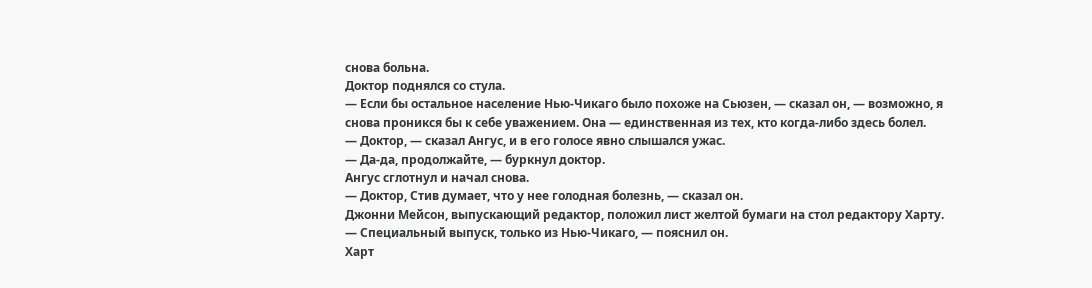снова больна.
Доктор поднялся со стула.
— Если бы остальное население Нью-Чикаго было похоже на Сьюзен, — сказал он, — возможно, я снова проникся бы к себе уважением. Она — единственная из тех, кто когда-либо здесь болел.
— Доктор, — сказал Ангус, и в его голосе явно слышался ужас.
— Да-да, продолжайте, — буркнул доктор.
Ангус сглотнул и начал снова.
— Доктор, Стив думает, что у нее голодная болезнь, — сказал он.
Джонни Мейсон, выпускающий редактор, положил лист желтой бумаги на стол редактору Харту.
— Специальный выпуск, только из Нью-Чикаго, — пояснил он.
Харт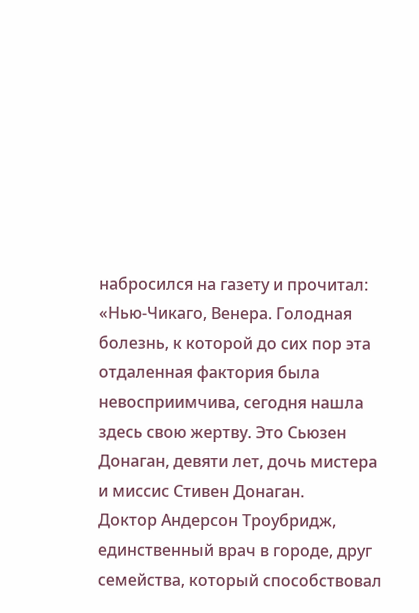набросился на газету и прочитал:
«Нью-Чикаго, Венера. Голодная болезнь, к которой до сих пор эта отдаленная фактория была невосприимчива, сегодня нашла здесь свою жертву. Это Сьюзен Донаган, девяти лет, дочь мистера и миссис Стивен Донаган.
Доктор Андерсон Троубридж, единственный врач в городе, друг семейства, который способствовал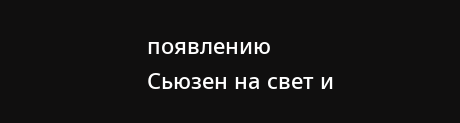появлению Сьюзен на свет и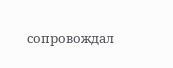сопровождал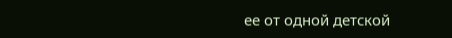ее от одной детской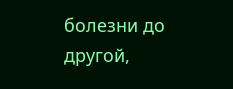болезни до другой,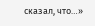сказал, что…»